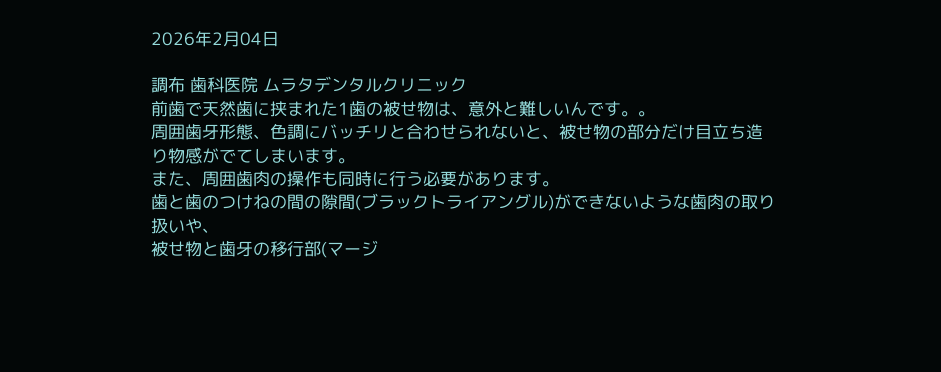2026年2月04日

調布 歯科医院 ムラタデンタルクリニック
前歯で天然歯に挟まれた1歯の被せ物は、意外と難しいんです。。
周囲歯牙形態、色調にバッチリと合わせられないと、被せ物の部分だけ目立ち造り物感がでてしまいます。
また、周囲歯肉の操作も同時に行う必要があります。
歯と歯のつけねの間の隙間(ブラックトライアングル)ができないような歯肉の取り扱いや、
被せ物と歯牙の移行部(マージ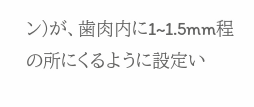ン)が、歯肉内に1~1.5mm程の所にくるように設定い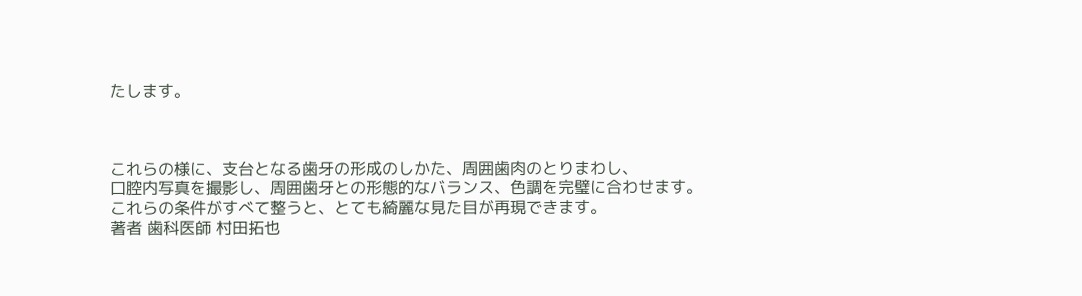たします。



これらの様に、支台となる歯牙の形成のしかた、周囲歯肉のとりまわし、
口腔内写真を撮影し、周囲歯牙との形態的なバランス、色調を完璧に合わせます。
これらの条件がすべて整うと、とても綺麗な見た目が再現できます。
著者 歯科医師 村田拓也